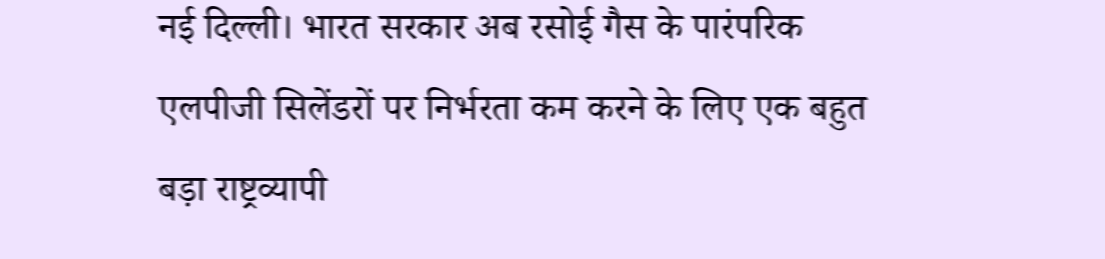नई दिल्ली। भारत सरकार अब रसोई गैस के पारंपरिक एलपीजी सिलेंडरों पर निर्भरता कम करने के लिए एक बहुत बड़ा राष्ट्रव्यापी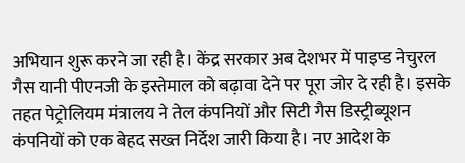अभियान शुरू करने जा रही है। केंद्र सरकार अब देशभर में पाइप्ड नेचुरल गैस यानी पीएनजी के इस्तेमाल को बढ़ावा देने पर पूरा जोर दे रही है। इसके तहत पेट्रोलियम मंत्रालय ने तेल कंपनियों और सिटी गैस डिस्ट्रीब्यूशन कंपनियों को एक बेहद सख्त निर्देश जारी किया है। नए आदेश के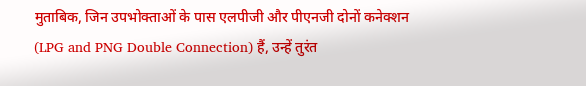मुताबिक, जिन उपभोक्ताओं के पास एलपीजी और पीएनजी दोनों कनेक्शन (LPG and PNG Double Connection) हैं, उन्हें तुरंत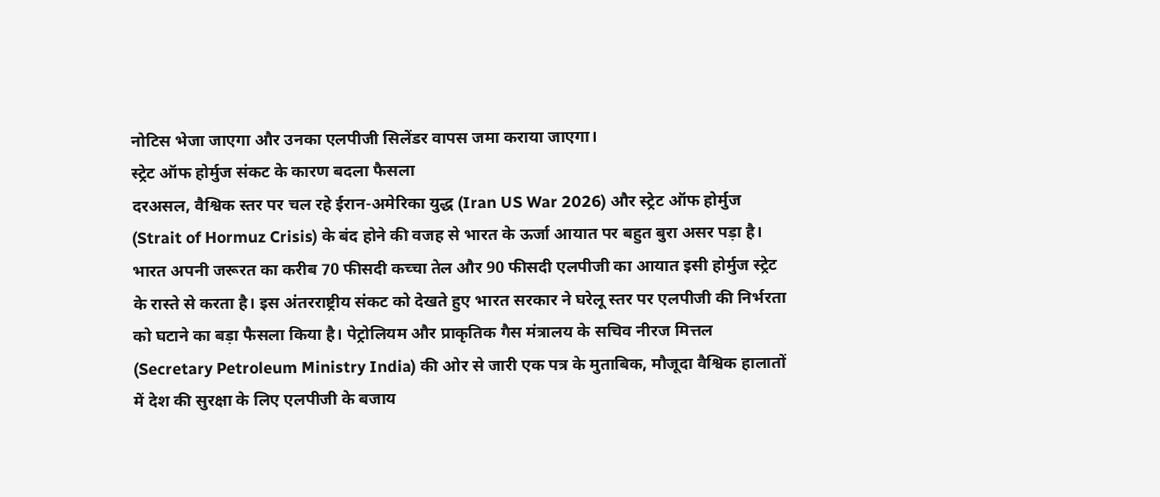नोटिस भेजा जाएगा और उनका एलपीजी सिलेंडर वापस जमा कराया जाएगा।
स्ट्रेट ऑफ होर्मुज संकट के कारण बदला फैसला
दरअसल, वैश्विक स्तर पर चल रहे ईरान-अमेरिका युद्ध (Iran US War 2026) और स्ट्रेट ऑफ होर्मुज (Strait of Hormuz Crisis) के बंद होने की वजह से भारत के ऊर्जा आयात पर बहुत बुरा असर पड़ा है। भारत अपनी जरूरत का करीब 70 फीसदी कच्चा तेल और 90 फीसदी एलपीजी का आयात इसी होर्मुज स्ट्रेट के रास्ते से करता है। इस अंतरराष्ट्रीय संकट को देखते हुए भारत सरकार ने घरेलू स्तर पर एलपीजी की निर्भरता को घटाने का बड़ा फैसला किया है। पेट्रोलियम और प्राकृतिक गैस मंत्रालय के सचिव नीरज मित्तल (Secretary Petroleum Ministry India) की ओर से जारी एक पत्र के मुताबिक, मौजूदा वैश्विक हालातों में देश की सुरक्षा के लिए एलपीजी के बजाय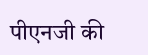पीएनजी की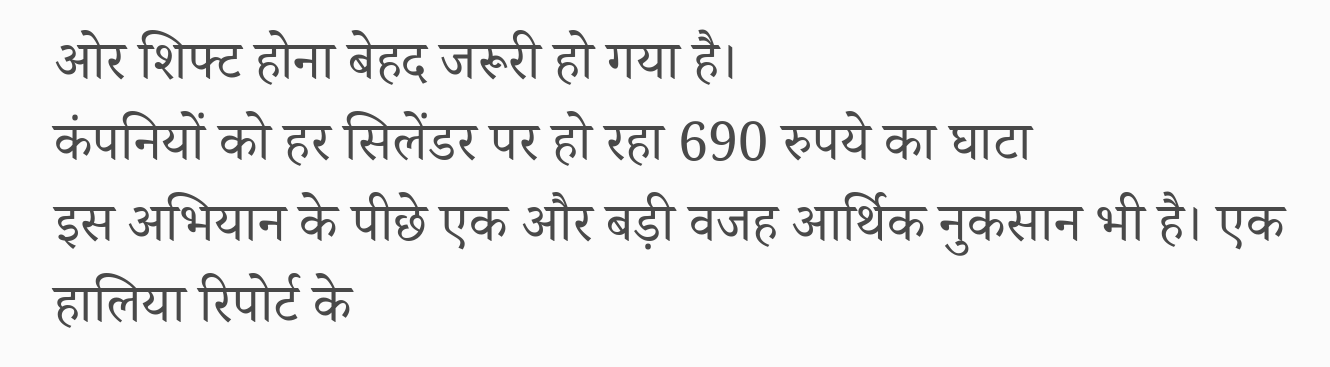ओर शिफ्ट होना बेहद जरूरी हो गया है।
कंपनियों को हर सिलेंडर पर हो रहा 690 रुपये का घाटा
इस अभियान के पीछे एक और बड़ी वजह आर्थिक नुकसान भी है। एक हालिया रिपोर्ट के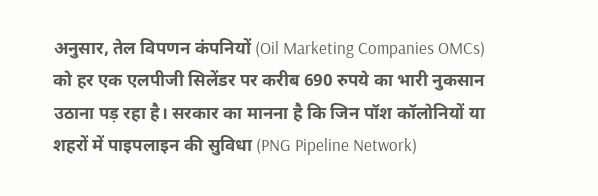अनुसार, तेल विपणन कंपनियों (Oil Marketing Companies OMCs) को हर एक एलपीजी सिलेंडर पर करीब 690 रुपये का भारी नुकसान उठाना पड़ रहा है। सरकार का मानना है कि जिन पॉश कॉलोनियों या शहरों में पाइपलाइन की सुविधा (PNG Pipeline Network)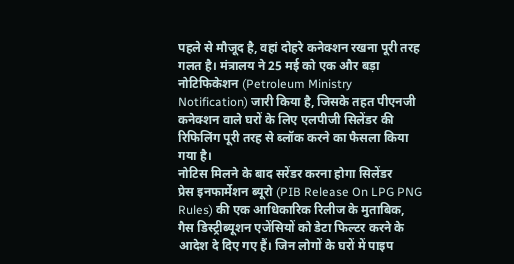पहले से मौजूद है, वहां दोहरे कनेक्शन रखना पूरी तरह गलत है। मंत्रालय ने 25 मई को एक और बड़ा नोटिफिकेशन (Petroleum Ministry Notification) जारी किया है, जिसके तहत पीएनजी कनेक्शन वाले घरों के लिए एलपीजी सिलेंडर की रिफिलिंग पूरी तरह से ब्लॉक करने का फैसला किया गया है।
नोटिस मिलने के बाद सरेंडर करना होगा सिलेंडर
प्रेस इनफार्मेशन ब्यूरो (PIB Release On LPG PNG Rules) की एक आधिकारिक रिलीज के मुताबिक, गैस डिस्ट्रीब्यूशन एजेंसियों को डेटा फिल्टर करने के आदेश दे दिए गए हैं। जिन लोगों के घरों में पाइप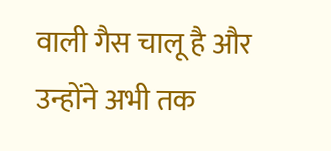वाली गैस चालू है और उन्होंने अभी तक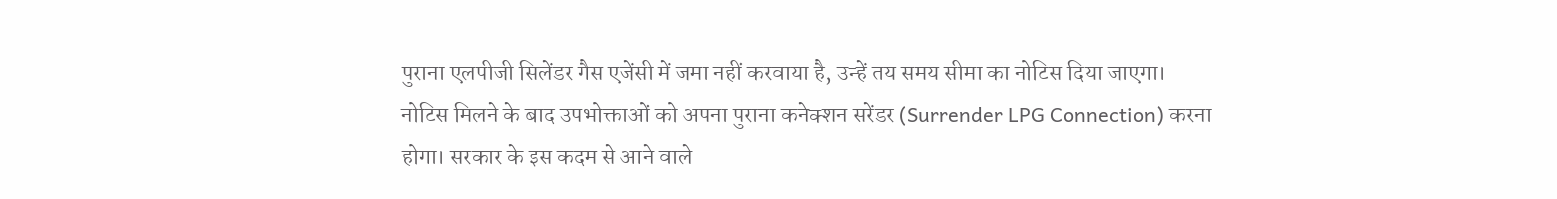पुराना एलपीजी सिलेंडर गैस एजेंसी में जमा नहीं करवाया है, उन्हें तय समय सीमा का नोटिस दिया जाएगा। नोटिस मिलने के बाद उपभोक्ताओं को अपना पुराना कनेक्शन सरेंडर (Surrender LPG Connection) करना होगा। सरकार के इस कदम से आने वाले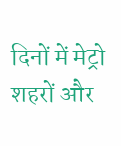दिनों में मेट्रो शहरों और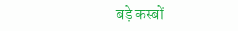बड़े कस्बों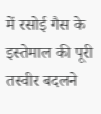में रसोई गैस के इस्तेमाल की पूरी तस्वीर बदलने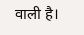वाली है।